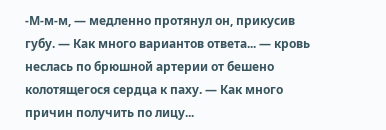-М-м-м, — медленно протянул он, прикусив губу. — Как много вариантов ответа... — кровь неслась по брюшной артерии от бешено колотящегося сердца к паху. — Как много причин получить по лицу...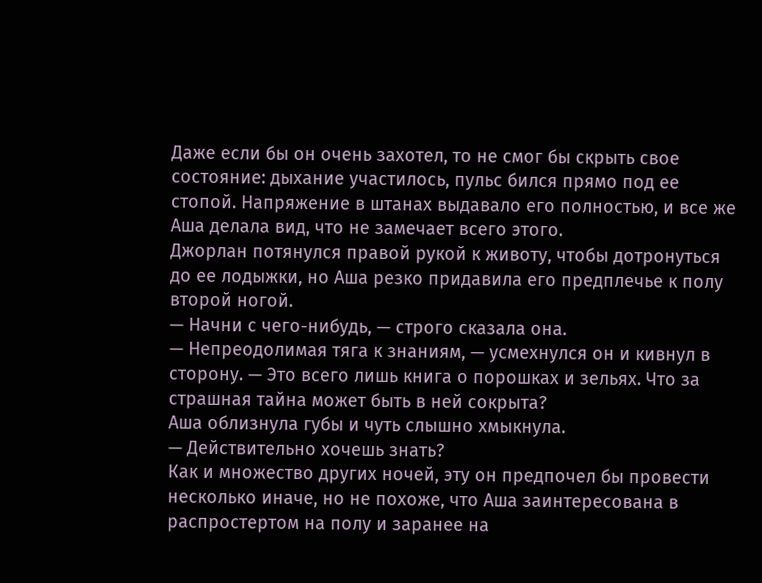Даже если бы он очень захотел, то не смог бы скрыть свое состояние: дыхание участилось, пульс бился прямо под ее стопой. Напряжение в штанах выдавало его полностью, и все же Аша делала вид, что не замечает всего этого.
Джорлан потянулся правой рукой к животу, чтобы дотронуться до ее лодыжки, но Аша резко придавила его предплечье к полу второй ногой.
— Начни с чего-нибудь, — строго сказала она.
— Непреодолимая тяга к знаниям, — усмехнулся он и кивнул в сторону. — Это всего лишь книга о порошках и зельях. Что за страшная тайна может быть в ней сокрыта?
Аша облизнула губы и чуть слышно хмыкнула.
— Действительно хочешь знать?
Как и множество других ночей, эту он предпочел бы провести несколько иначе, но не похоже, что Аша заинтересована в распростертом на полу и заранее на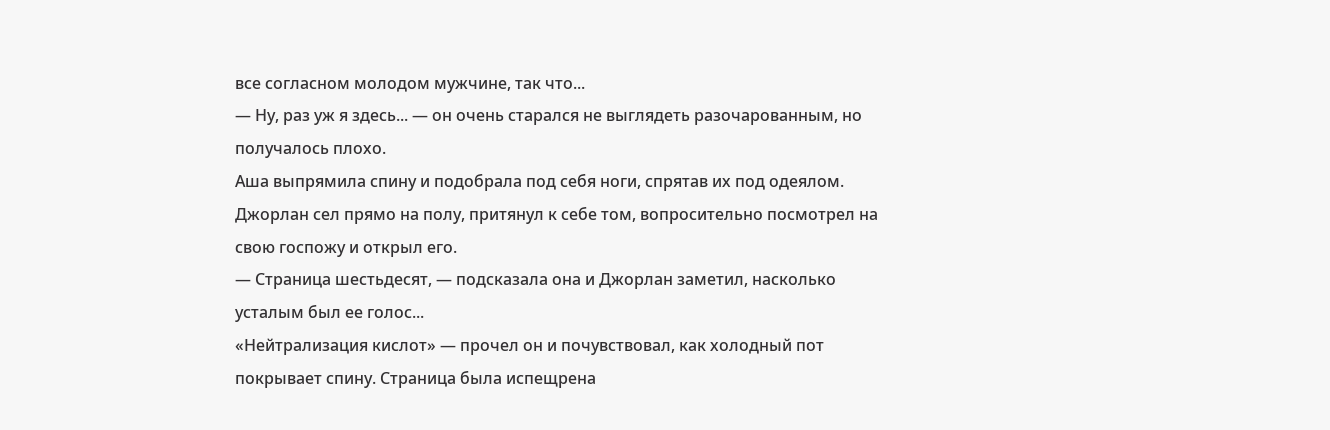все согласном молодом мужчине, так что...
— Ну, раз уж я здесь... — он очень старался не выглядеть разочарованным, но получалось плохо.
Аша выпрямила спину и подобрала под себя ноги, спрятав их под одеялом. Джорлан сел прямо на полу, притянул к себе том, вопросительно посмотрел на свою госпожу и открыл его.
— Страница шестьдесят, — подсказала она и Джорлан заметил, насколько усталым был ее голос...
«Нейтрализация кислот» — прочел он и почувствовал, как холодный пот покрывает спину. Страница была испещрена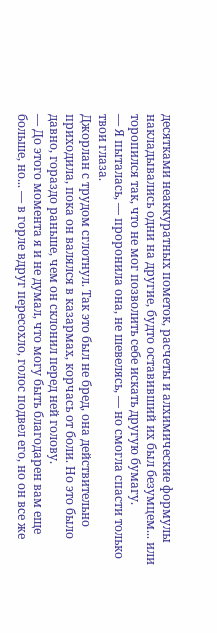десятками неаккуратных пометок, расчеты и алхимические формулы накладывались одни на другие, будто оставивший их был безумцем... или торопился так, что не мог позволить себе искать другую бумагу.
— Я пыталась, — проронила она, не шевелясь, — но смогла спасти только твои глаза.
Джорлан с трудом сглотнул. Так это был не бред, она действительно приходила, пока он валялся в казармах, корчась от боли. Но это было давно, гораздо раньше, чем он склонил перед ней голову.
— До этого момента я и не думал, что могу быть благодарен вам еще больше, но... — в горле вдруг пересохло, голос подвел его, но он все же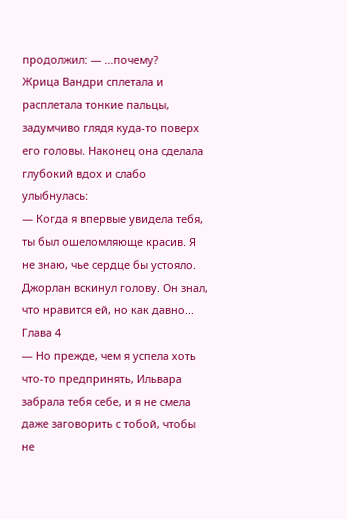продолжил: — ...почему?
Жрица Вандри сплетала и расплетала тонкие пальцы, задумчиво глядя куда-то поверх его головы. Наконец она сделала глубокий вдох и слабо улыбнулась:
— Когда я впервые увидела тебя, ты был ошеломляюще красив. Я не знаю, чье сердце бы устояло.
Джорлан вскинул голову. Он знал, что нравится ей, но как давно...
Глава 4
— Но прежде, чем я успела хоть что-то предпринять, Ильвара забрала тебя себе, и я не смела даже заговорить с тобой, чтобы не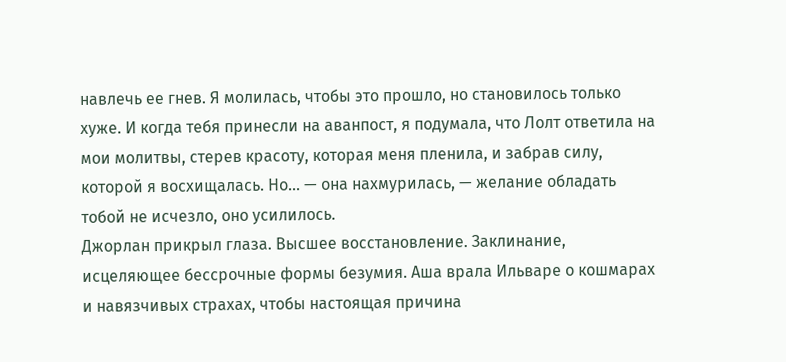навлечь ее гнев. Я молилась, чтобы это прошло, но становилось только хуже. И когда тебя принесли на аванпост, я подумала, что Лолт ответила на мои молитвы, стерев красоту, которая меня пленила, и забрав силу, которой я восхищалась. Но... — она нахмурилась, — желание обладать тобой не исчезло, оно усилилось.
Джорлан прикрыл глаза. Высшее восстановление. Заклинание, исцеляющее бессрочные формы безумия. Аша врала Ильваре о кошмарах и навязчивых страхах, чтобы настоящая причина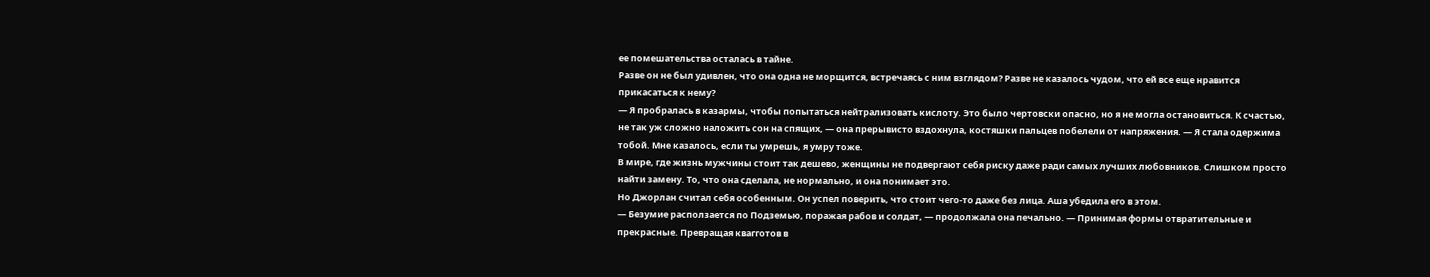ее помешательства осталась в тайне.
Разве он не был удивлен, что она одна не морщится, встречаясь с ним взглядом? Разве не казалось чудом, что ей все еще нравится прикасаться к нему?
— Я пробралась в казармы, чтобы попытаться нейтрализовать кислоту. Это было чертовски опасно, но я не могла остановиться. К счастью, не так уж сложно наложить сон на спящих, — она прерывисто вздохнула, костяшки пальцев побелели от напряжения. — Я стала одержима тобой. Мне казалось, если ты умрешь, я умру тоже.
В мире, где жизнь мужчины стоит так дешево, женщины не подвергают себя риску даже ради самых лучших любовников. Слишком просто найти замену. То, что она сделала, не нормально, и она понимает это.
Но Джорлан считал себя особенным. Он успел поверить, что стоит чего-то даже без лица. Аша убедила его в этом.
— Безумие расползается по Подземью, поражая рабов и солдат, — продолжала она печально. — Принимая формы отвратительные и прекрасные. Превращая квагготов в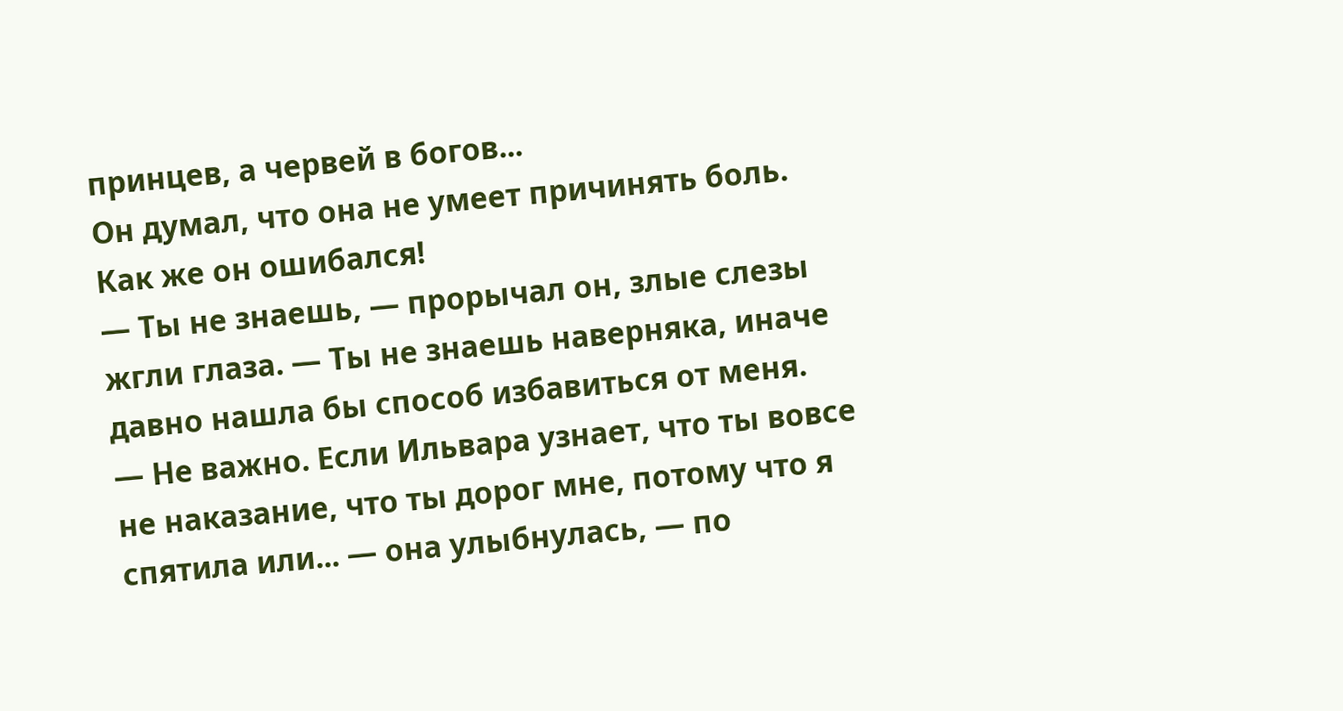принцев, а червей в богов...
Он думал, что она не умеет причинять боль. Как же он ошибался!
— Ты не знаешь, — прорычал он, злые слезы жгли глаза. — Ты не знаешь наверняка, иначе давно нашла бы способ избавиться от меня.
— Не важно. Если Ильвара узнает, что ты вовсе не наказание, что ты дорог мне, потому что я спятила или... — она улыбнулась, — по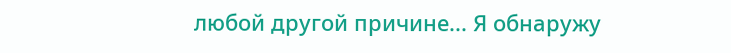любой другой причине... Я обнаружу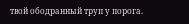твой ободранный труп у порога.